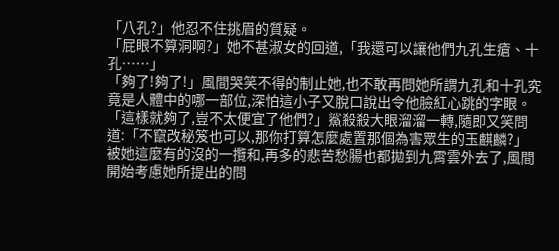「八孔?」他忍不住挑眉的質疑。
「屁眼不算洞啊?」她不甚淑女的回道,「我還可以讓他們九孔生瘡、十孔……」
「夠了!夠了!」風間哭笑不得的制止她,也不敢再問她所謂九孔和十孔究竟是人體中的哪一部位,深怕這小子又脫口說出令他臉紅心跳的字眼。
「這樣就夠了,豈不太便宜了他們?」鯊殺殺大眼溜溜一轉,隨即又笑問道:「不竄改秘笈也可以,那你打算怎麼處置那個為害眾生的玉麒麟?」
被她這麼有的沒的一攬和,再多的悲苦愁腸也都拋到九霄雲外去了,風間開始考慮她所提出的問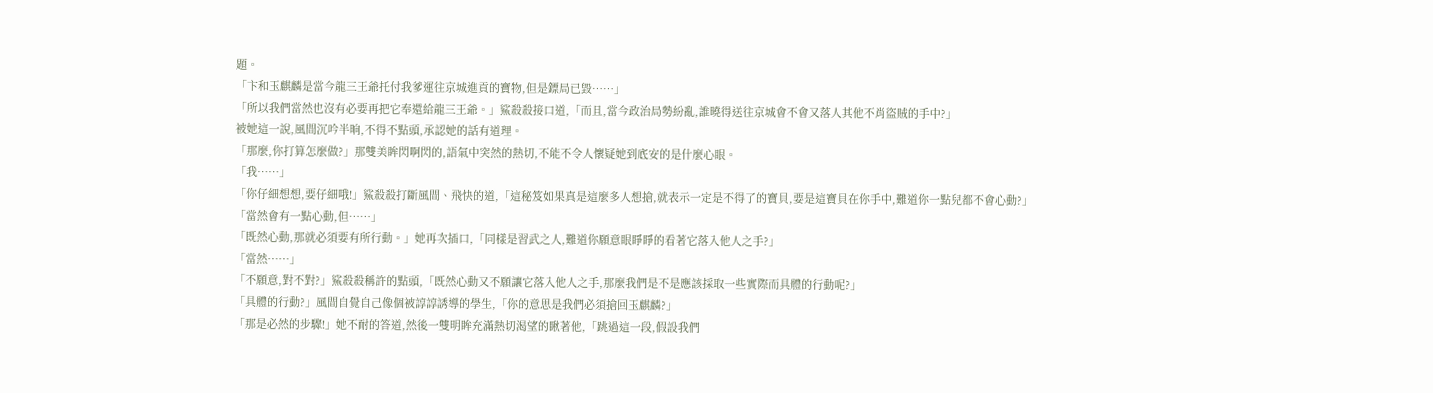題。
「卞和玉麒麟是當今龍三王爺托付我爹運往京城進貢的寶物,但是鏢局已毀……」
「所以我們當然也沒有必要再把它奉還給龍三王爺。」鯊殺殺接口道,「而且,當今政治局勢紛亂,誰曉得送往京城會不會又落人其他不肖盜賊的手中?」
被她這一說,風間沉吟半晌,不得不點頭,承認她的話有道理。
「那麼,你打算怎麼做?」那雙美眸閃啊閃的,語氣中突然的熱切,不能不令人懷疑她到底安的是什麼心眼。
「我……」
「你仔細想想,要仔細哦!」鯊殺殺打斷風間、飛快的道,「這秘笈如果真是這麼多人想搶,就表示一定是不得了的寶貝,要是這寶貝在你手中,難道你一點兒都不會心動?」
「當然會有一點心動,但……」
「既然心動,那就必須要有所行動。」她再次插口,「同樣是習武之人,難道你願意眼睜睜的看著它落入他人之手?」
「當然……」
「不願意,對不對?」鯊殺殺稱許的點頭,「既然心動又不願讓它落入他人之手,那麼我們是不是應該採取一些實際而具體的行動呢?」
「具體的行動?」風間自覺自己像個被諄諄誘導的學生,「你的意思是我們必須搶回玉麒麟?」
「那是必然的步驟!」她不耐的答道,然後一雙明眸充滿熱切渴望的瞅著他,「跳過這一段,假設我們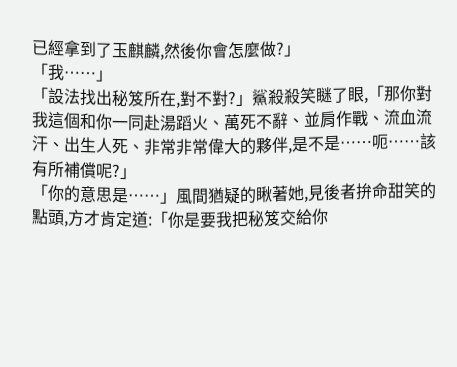已經拿到了玉麒麟,然後你會怎麼做?」
「我……」
「設法找出秘笈所在,對不對?」鯊殺殺笑瞇了眼,「那你對我這個和你一同赴湯蹈火、萬死不辭、並肩作戰、流血流汗、出生人死、非常非常偉大的夥伴,是不是……呃……該有所補償呢?」
「你的意思是……」風間猶疑的瞅著她,見後者拚命甜笑的點頭,方才肯定道:「你是要我把秘笈交給你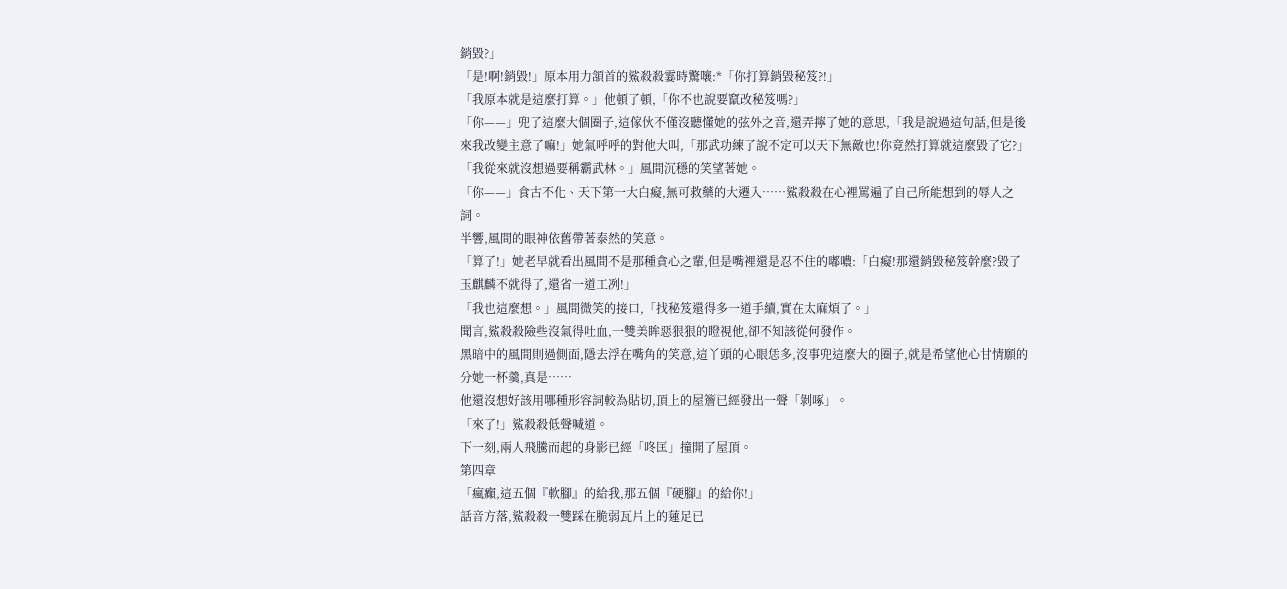銷毀?」
「是!啊!銷毀!」原本用力頷首的鯊殺殺霎時驚嚷:*「你打算銷毀秘笈?!」
「我原本就是這麼打算。」他頓了頓,「你不也說要竄改秘笈嗎?」
「你——」兜了這麼大個圈子,這傢伙不僅沒聽懂她的弦外之音,還弄擰了她的意思,「我是說過這句話,但是後來我改變主意了嘛!」她氣呼呼的對他大叫,「那武功練了說不定可以天下無敵也!你竟然打算就這麼毀了它?」
「我從來就沒想過要稱霸武林。」風間沉穩的笑望著她。
「你——」食古不化、天下第一大白癡,無可救藥的大遷入……鯊殺殺在心裡罵遍了自己所能想到的辱人之詞。
半響,風間的眼神依舊帶著泰然的笑意。
「算了!」她老早就看出風間不是那種貪心之輩,但是嘴裡還是忍不住的嘟噥:「白癡!那還銷毀秘笈幹麼?毀了玉麒麟不就得了,還省一道工冽!」
「我也這麼想。」風間微笑的接口,「找秘笈還得多一道手續,實在太麻煩了。」
聞言,鯊殺殺險些沒氣得吐血,一雙美眸惡狠狠的瞪視他,卻不知該從何發作。
黑暗中的風間則過側面,隱去浮在嘴角的笑意,這丫頭的心眼恁多,沒事兜這麼大的圈子,就是希望他心甘情願的分她一杯羹,真是……
他還沒想好該用哪種形容詞較為貼切,頂上的屋簷已經發出一聲「剝啄」。
「來了!」鯊殺殺低聲喊道。
下一刻,兩人飛騰而起的身影已經「咚匡」撞開了屋頂。
第四章
「瘋癲,這五個『軟腳』的給我,那五個『硬腳』的給你!」
話音方落,鯊殺殺一雙踩在脆弱瓦片上的蓮足已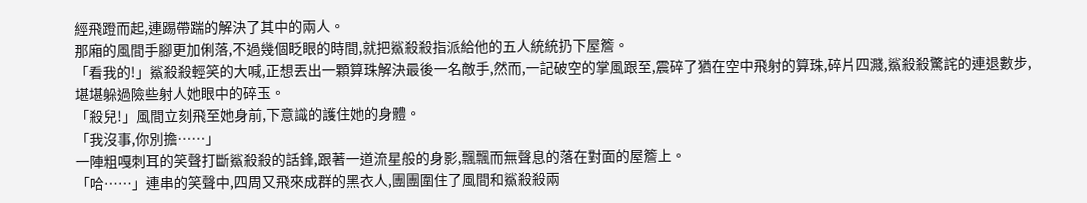經飛蹬而起,連踢帶踹的解決了其中的兩人。
那廂的風間手腳更加俐落,不過幾個眨眼的時間,就把鯊殺殺指派給他的五人統統扔下屋簷。
「看我的!」鯊殺殺輕笑的大喊,正想丟出一顆算珠解決最後一名敵手,然而,一記破空的掌風跟至,震碎了猶在空中飛射的算珠,碎片四濺,鯊殺殺驚詫的連退數步,堪堪躲過險些射人她眼中的碎玉。
「殺兒!」風間立刻飛至她身前,下意識的護住她的身體。
「我沒事,你別擔……」
一陣粗嘎刺耳的笑聲打斷鯊殺殺的話鋒,跟著一道流星般的身影,飄飄而無聲息的落在對面的屋簷上。
「哈……」連串的笑聲中,四周又飛來成群的黑衣人,團團圍住了風間和鯊殺殺兩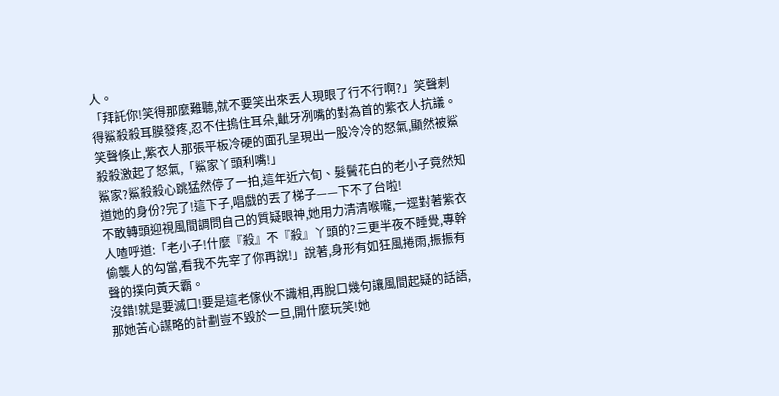人。
「拜託你!笑得那麼難聽,就不要笑出來丟人現眼了行不行啊?」笑聲刺得鯊殺殺耳膜發疼,忍不住摀住耳朵,齜牙冽嘴的對為首的紫衣人抗議。
笑聲倏止,紫衣人那張平板冷硬的面孔呈現出一股冷冷的怒氣,顯然被鯊殺殺激起了怒氣,「鯊家丫頭利嘴!」
鯊家?鯊殺殺心跳猛然停了一拍,這年近六旬、髮鬢花白的老小子竟然知道她的身份?完了!這下子,唱戲的丟了梯子——下不了台啦!
不敢轉頭迎視風間調問自己的質疑眼神,她用力清清喉嚨,一逕對著紫衣人喳呼道:「老小子!什麼『殺』不『殺』丫頭的?三更半夜不睡覺,專幹偷襲人的勾當,看我不先宰了你再說!」說著,身形有如狂風捲雨,振振有聲的撲向黃天霸。
沒錯!就是要滅口!要是這老傢伙不識相,再脫口幾句讓風間起疑的話語,那她苦心謀略的計劃豈不毀於一旦,開什麼玩笑!她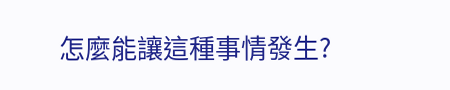怎麼能讓這種事情發生?